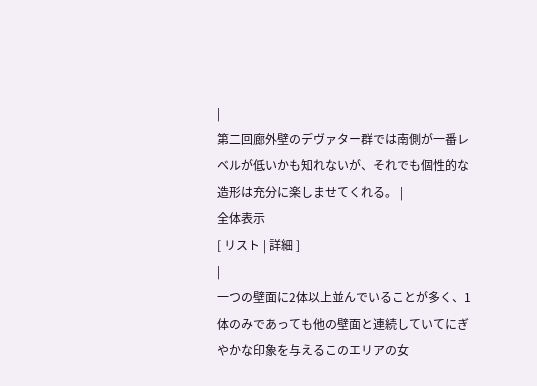|
第二回廊外壁のデヴァター群では南側が一番レベルが低いかも知れないが、それでも個性的な造形は充分に楽しませてくれる。 |
全体表示
[ リスト | 詳細 ]
|
一つの壁面に2体以上並んでいることが多く、1体のみであっても他の壁面と連続していてにぎやかな印象を与えるこのエリアの女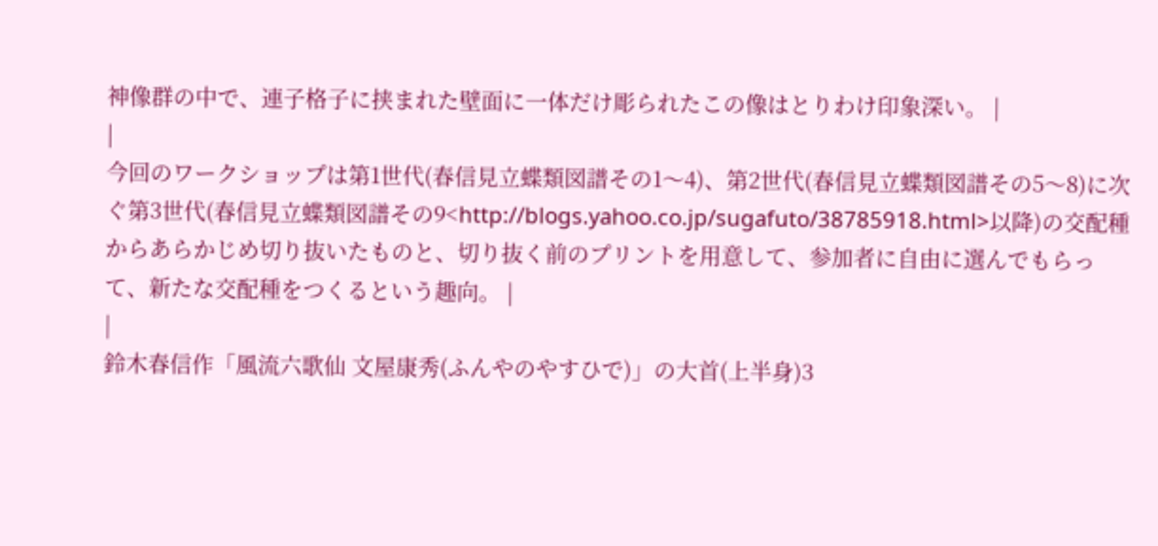神像群の中で、連子格子に挟まれた壁面に一体だけ彫られたこの像はとりわけ印象深い。 |
|
今回のワークショップは第1世代(春信見立蝶類図譜その1〜4)、第2世代(春信見立蝶類図譜その5〜8)に次ぐ第3世代(春信見立蝶類図譜その9<http://blogs.yahoo.co.jp/sugafuto/38785918.html>以降)の交配種からあらかじめ切り抜いたものと、切り抜く前のプリントを用意して、参加者に自由に選んでもらって、新たな交配種をつくるという趣向。 |
|
鈴木春信作「風流六歌仙 文屋康秀(ふんやのやすひで)」の大首(上半身)3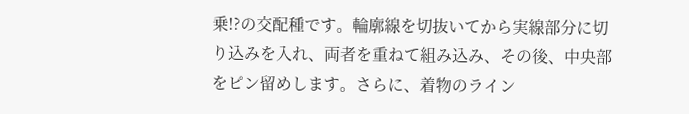乗!?の交配種です。輪廓線を切抜いてから実線部分に切り込みを入れ、両者を重ねて組み込み、その後、中央部をピン留めします。さらに、着物のライン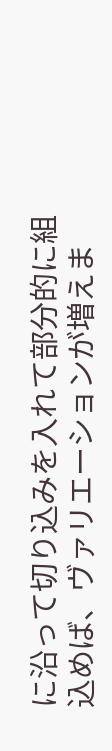に沿って切り込みを入れて部分的に組込めば、ヴァリエーションが増えま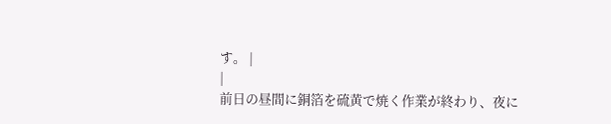す。 |
|
前日の昼間に銅箔を硫黄で焼く作業が終わり、夜に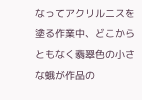なってアクリルニスを塗る作業中、どこからともなく翡翠色の小さな蛾が作品の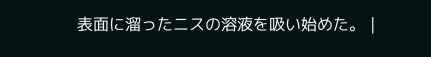表面に溜ったニスの溶液を吸い始めた。 |